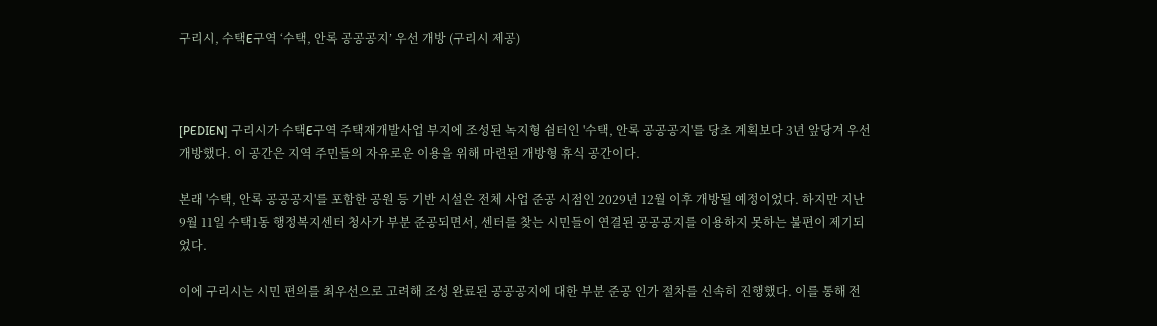구리시, 수택E구역 ‘수택, 안록 공공공지’ 우선 개방 (구리시 제공)



[PEDIEN] 구리시가 수택E구역 주택재개발사업 부지에 조성된 녹지형 쉼터인 '수택, 안록 공공공지'를 당초 계획보다 3년 앞당겨 우선 개방했다. 이 공간은 지역 주민들의 자유로운 이용을 위해 마련된 개방형 휴식 공간이다.

본래 '수택, 안록 공공공지'를 포함한 공원 등 기반 시설은 전체 사업 준공 시점인 2029년 12월 이후 개방될 예정이었다. 하지만 지난 9월 11일 수택1동 행정복지센터 청사가 부분 준공되면서, 센터를 찾는 시민들이 연결된 공공공지를 이용하지 못하는 불편이 제기되었다.

이에 구리시는 시민 편의를 최우선으로 고려해 조성 완료된 공공공지에 대한 부분 준공 인가 절차를 신속히 진행했다. 이를 통해 전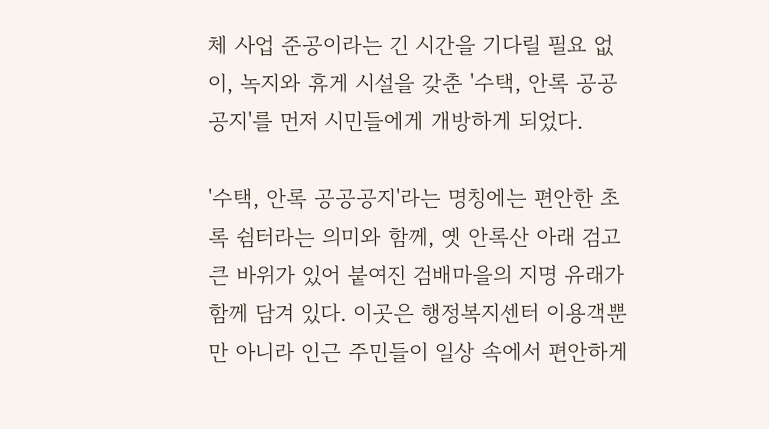체 사업 준공이라는 긴 시간을 기다릴 필요 없이, 녹지와 휴게 시설을 갖춘 '수택, 안록 공공공지'를 먼저 시민들에게 개방하게 되었다.

'수택, 안록 공공공지'라는 명칭에는 편안한 초록 쉼터라는 의미와 함께, 옛 안록산 아래 검고 큰 바위가 있어 붙여진 검배마을의 지명 유래가 함께 담겨 있다. 이곳은 행정복지센터 이용객뿐만 아니라 인근 주민들이 일상 속에서 편안하게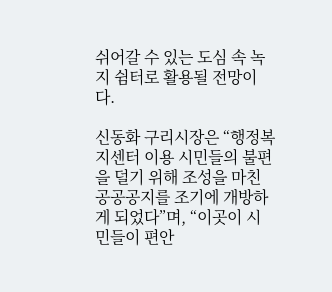쉬어갈 수 있는 도심 속 녹지 쉼터로 활용될 전망이다.

신동화 구리시장은 “행정복지센터 이용 시민들의 불편을 덜기 위해 조성을 마친 공공공지를 조기에 개방하게 되었다”며, “이곳이 시민들이 편안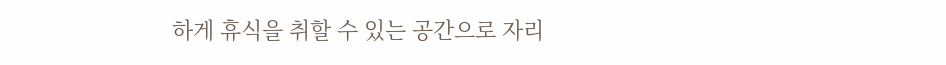하게 휴식을 취할 수 있는 공간으로 자리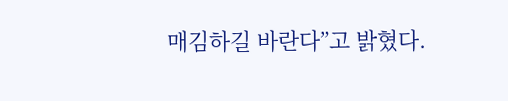매김하길 바란다”고 밝혔다.